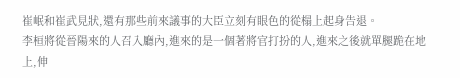崔岷和崔武見狀,還有那些前來議事的大臣立刻有眼色的從榻上起身告退。
李桓將從晉陽來的人召入廳內,進來的是一個著將官打扮的人,進來之後就單腿跪在地上,伸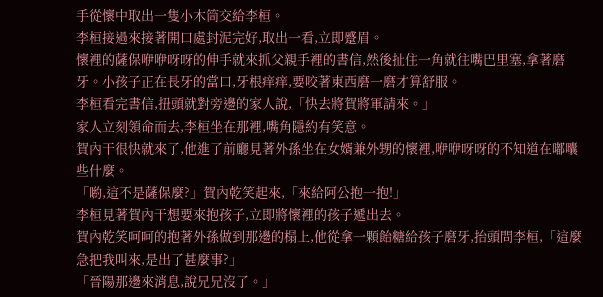手從懷中取出一隻小木筒交給李桓。
李桓接過來接著開口處封泥完好,取出一看,立即蹙眉。
懷裡的薩保咿咿呀呀的伸手就來抓父親手裡的書信,然後扯住一角就往嘴巴里塞,拿著磨牙。小孩子正在長牙的當口,牙根痒痒,要咬著東西磨一磨才算舒服。
李桓看完書信,扭頭就對旁邊的家人說,「快去將賀將軍請來。」
家人立刻領命而去,李桓坐在那裡,嘴角隱約有笑意。
賀內干很快就來了,他進了前廳見著外孫坐在女婿兼外甥的懷裡,咿咿呀呀的不知道在嘟囔些什麼。
「喲,這不是薩保麼?」賀內乾笑起來,「來給阿公抱一抱!」
李桓見著賀內干想要來抱孩子,立即將懷裡的孩子遞出去。
賀內乾笑呵呵的抱著外孫做到那邊的榻上,他從拿一顆飴糖給孩子磨牙,抬頭問李桓,「這麼急把我叫來,是出了甚麼事?」
「晉陽那邊來消息,說兄兄沒了。」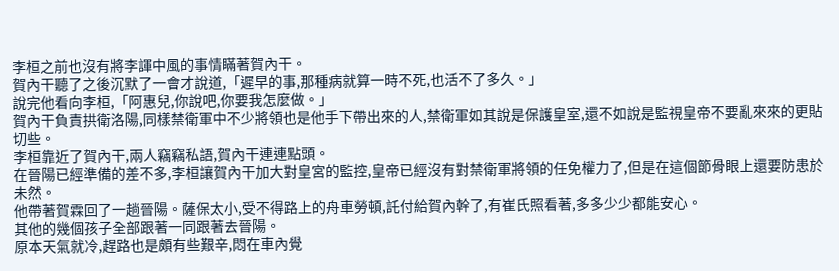李桓之前也沒有將李諢中風的事情瞞著賀內干。
賀內干聽了之後沉默了一會才說道,「遲早的事,那種病就算一時不死,也活不了多久。」
說完他看向李桓,「阿惠兒,你說吧,你要我怎麼做。」
賀內干負責拱衛洛陽,同樣禁衛軍中不少將領也是他手下帶出來的人,禁衛軍如其說是保護皇室,還不如說是監視皇帝不要亂來來的更貼切些。
李桓靠近了賀內干,兩人竊竊私語,賀內干連連點頭。
在晉陽已經準備的差不多,李桓讓賀內干加大對皇宮的監控,皇帝已經沒有對禁衛軍將領的任免權力了,但是在這個節骨眼上還要防患於未然。
他帶著賀霖回了一趟晉陽。薩保太小,受不得路上的舟車勞頓,託付給賀內幹了,有崔氏照看著,多多少少都能安心。
其他的幾個孩子全部跟著一同跟著去晉陽。
原本天氣就冷,趕路也是頗有些艱辛,悶在車內覺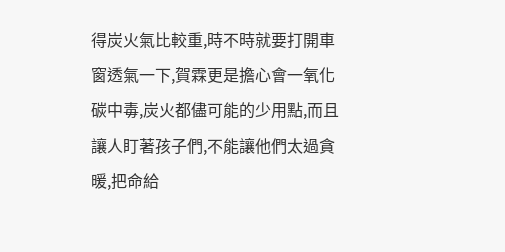得炭火氣比較重,時不時就要打開車窗透氣一下,賀霖更是擔心會一氧化碳中毒,炭火都儘可能的少用點,而且讓人盯著孩子們,不能讓他們太過貪暖,把命給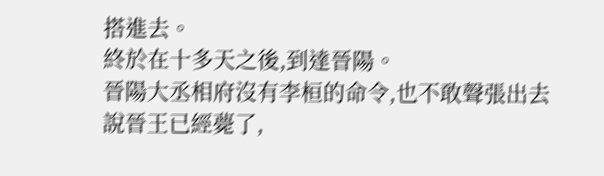搭進去。
終於在十多天之後,到達晉陽。
晉陽大丞相府沒有李桓的命令,也不敢聲張出去說晉王已經薨了,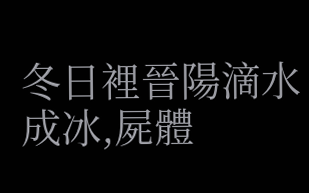冬日裡晉陽滴水成冰,屍體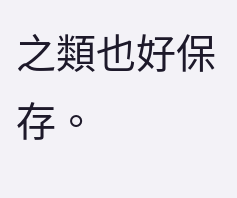之類也好保存。